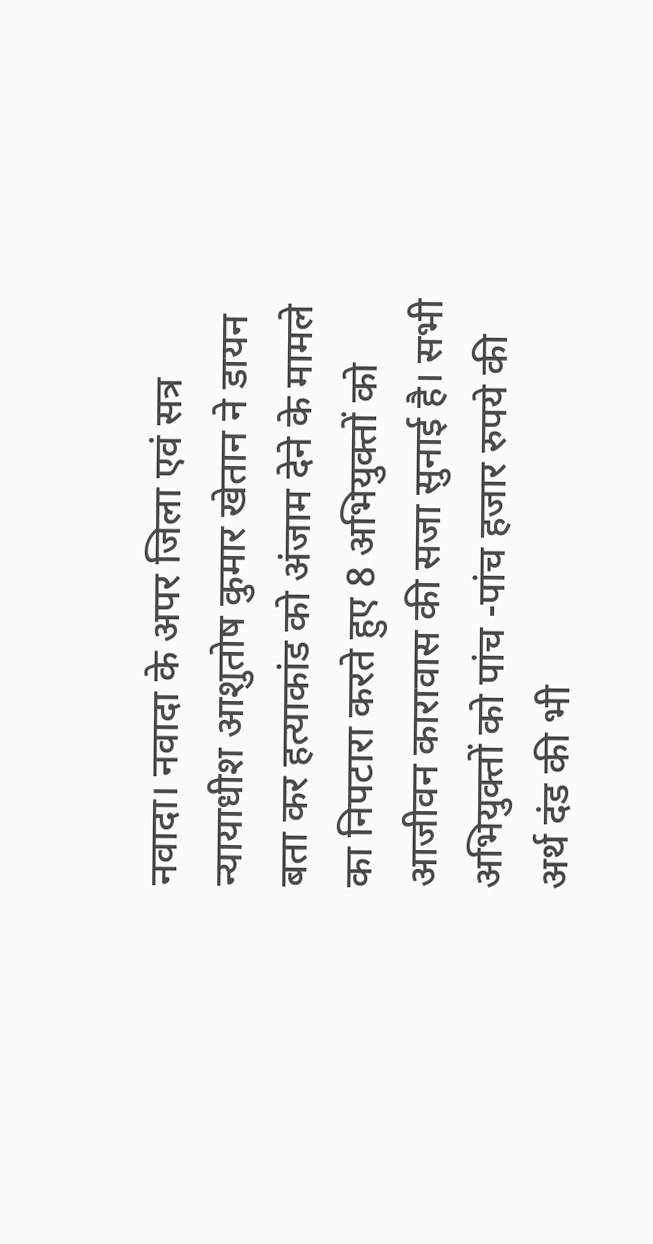नवादा। नवादा के अपर जिला एवं सत्र न्यायाधीश आशुतोष कुमार खेतान ने डायन बता कर हत्याकांड को अंजाम देने के मामले का निपटारा करते हुए 8 अभियुक्तों को आजीवन कारावास की सजा सुनाई है। सभी अभियुक्तों को पांच -पांच हजार रुपये की अर्थ दंड की भी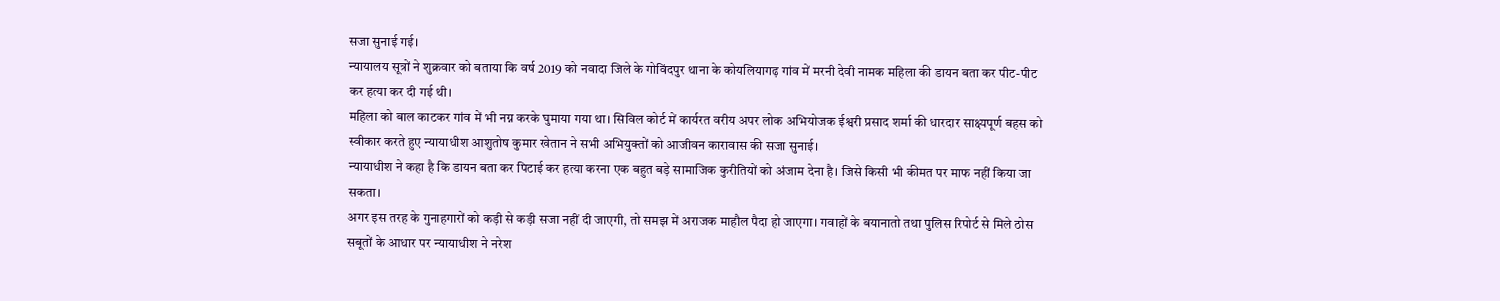सजा सुनाई गई।
न्यायालय सूत्रों ने शुक्रवार को बताया कि वर्ष 2019 को नवादा जिले के गोविंदपुर थाना के कोयलियागढ़ गांव में मरनी देवी नामक महिला की डायन बता कर पीट-पीट कर हत्या कर दी गई थी।
महिला को बाल काटकर गांव में भी नग्न करके घुमाया गया था। सिविल कोर्ट में कार्यरत वरीय अपर लोक अभियोजक ईश्वरी प्रसाद शर्मा की धारदार साक्ष्यपूर्ण बहस को स्वीकार करते हुए न्यायाधीश आशुतोष कुमार खेतान ने सभी अभियुक्तों को आजीवन कारावास की सजा सुनाई।
न्यायाधीश ने कहा है कि डायन बता कर पिटाई कर हत्या करना एक बहुत बड़े सामाजिक कुरीतियों को अंजाम देना है। जिसे किसी भी कीमत पर माफ नहीं किया जा सकता।
अगर इस तरह के गुनाहगारों को कड़ी से कड़ी सजा नहीं दी जाएगी, तो समझ में अराजक माहौल पैदा हो जाएगा। गवाहों के बयानातो तथा पुलिस रिपोर्ट से मिले ठोस सबूतों के आधार पर न्यायाधीश ने नरेश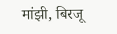मांझी, बिरजू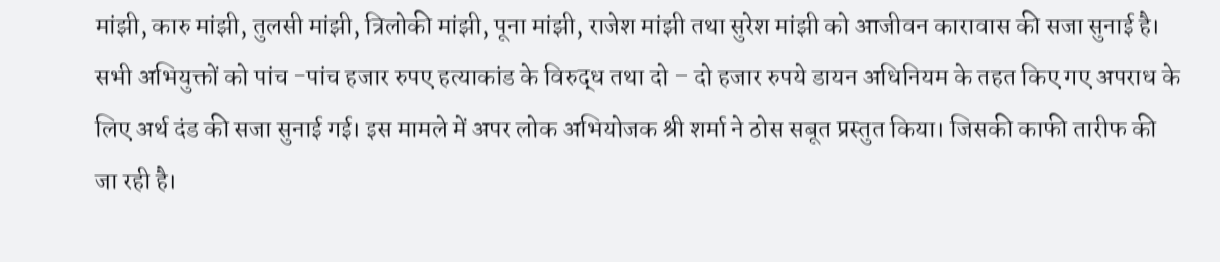मांझी, कारु मांझी, तुलसी मांझी, त्रिलोकी मांझी, पूना मांझी, राजेश मांझी तथा सुरेश मांझी को आजीवन कारावास की सजा सुनाई है।
सभी अभियुक्तों को पांच -पांच हजार रुपए हत्याकांड के विरुद्ध तथा दो – दो हजार रुपये डायन अधिनियम के तहत किए गए अपराध के लिए अर्थ दंड की सजा सुनाई गई। इस मामले में अपर लोक अभियोजक श्री शर्मा ने ठोस सबूत प्रस्तुत किया। जिसकी काफी तारीफ की जा रही है।